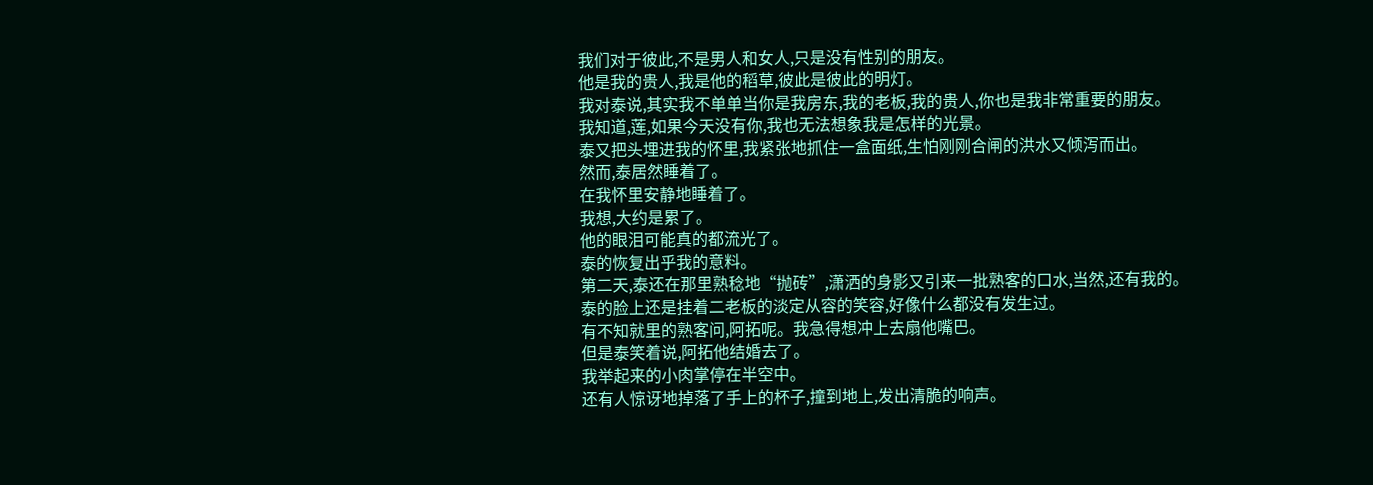我们对于彼此,不是男人和女人,只是没有性别的朋友。
他是我的贵人,我是他的稻草,彼此是彼此的明灯。
我对泰说,其实我不单单当你是我房东,我的老板,我的贵人,你也是我非常重要的朋友。
我知道,莲,如果今天没有你,我也无法想象我是怎样的光景。
泰又把头埋进我的怀里,我紧张地抓住一盒面纸,生怕刚刚合闸的洪水又倾泻而出。
然而,泰居然睡着了。
在我怀里安静地睡着了。
我想,大约是累了。
他的眼泪可能真的都流光了。
泰的恢复出乎我的意料。
第二天,泰还在那里熟稔地“抛砖”,潇洒的身影又引来一批熟客的口水,当然,还有我的。
泰的脸上还是挂着二老板的淡定从容的笑容,好像什么都没有发生过。
有不知就里的熟客问,阿拓呢。我急得想冲上去扇他嘴巴。
但是泰笑着说,阿拓他结婚去了。
我举起来的小肉掌停在半空中。
还有人惊讶地掉落了手上的杯子,撞到地上,发出清脆的响声。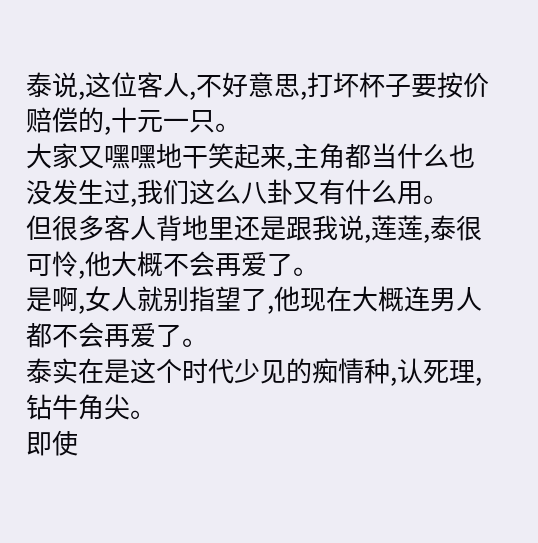泰说,这位客人,不好意思,打坏杯子要按价赔偿的,十元一只。
大家又嘿嘿地干笑起来,主角都当什么也没发生过,我们这么八卦又有什么用。
但很多客人背地里还是跟我说,莲莲,泰很可怜,他大概不会再爱了。
是啊,女人就别指望了,他现在大概连男人都不会再爱了。
泰实在是这个时代少见的痴情种,认死理,钻牛角尖。
即使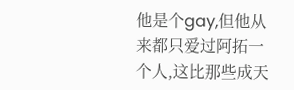他是个gay,但他从来都只爱过阿拓一个人,这比那些成天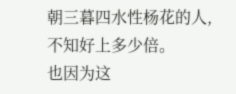朝三暮四水性杨花的人,不知好上多少倍。
也因为这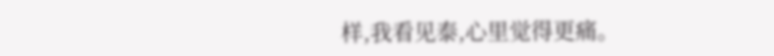样,我看见泰,心里觉得更痛。